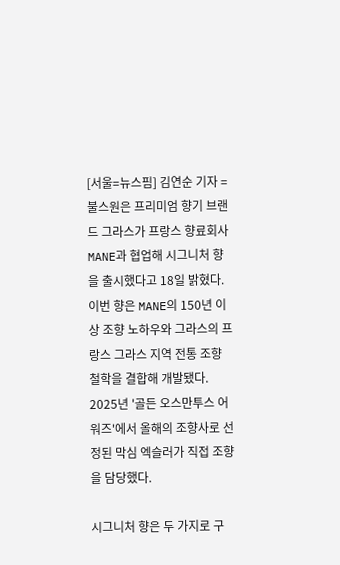[서울=뉴스핌] 김연순 기자 = 불스원은 프리미엄 향기 브랜드 그라스가 프랑스 향료회사 MANE과 협업해 시그니처 향을 출시했다고 18일 밝혔다.
이번 향은 MANE의 150년 이상 조향 노하우와 그라스의 프랑스 그라스 지역 전통 조향 철학을 결합해 개발됐다. 2025년 '골든 오스만투스 어워즈'에서 올해의 조향사로 선정된 막심 엑슬러가 직접 조향을 담당했다.

시그니처 향은 두 가지로 구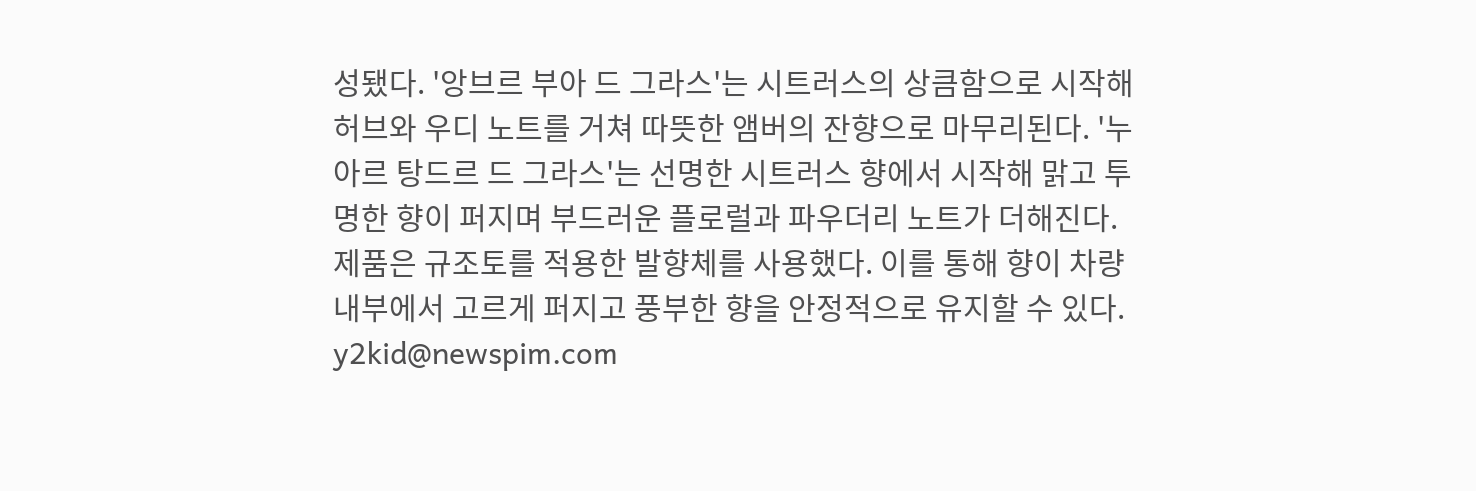성됐다. '앙브르 부아 드 그라스'는 시트러스의 상큼함으로 시작해 허브와 우디 노트를 거쳐 따뜻한 앰버의 잔향으로 마무리된다. '누아르 탕드르 드 그라스'는 선명한 시트러스 향에서 시작해 맑고 투명한 향이 퍼지며 부드러운 플로럴과 파우더리 노트가 더해진다.
제품은 규조토를 적용한 발향체를 사용했다. 이를 통해 향이 차량 내부에서 고르게 퍼지고 풍부한 향을 안정적으로 유지할 수 있다.
y2kid@newspim.com